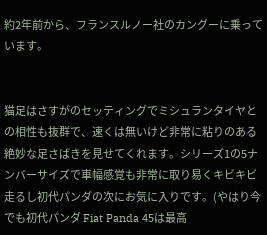約2年前から、フランスルノー社のカングーに乗っています。


猫足はさすがのセッティングでミシュランタイヤとの相性も抜群で、速くは無いけど非常に粘りのある絶妙な足さばきを見せてくれます。シリーズ1の5ナンバーサイズで車幅感覚も非常に取り易くキビキビ走るし初代パンダの次にお気に入りです。(やはり今でも初代パンダ Fiat Panda 45は最高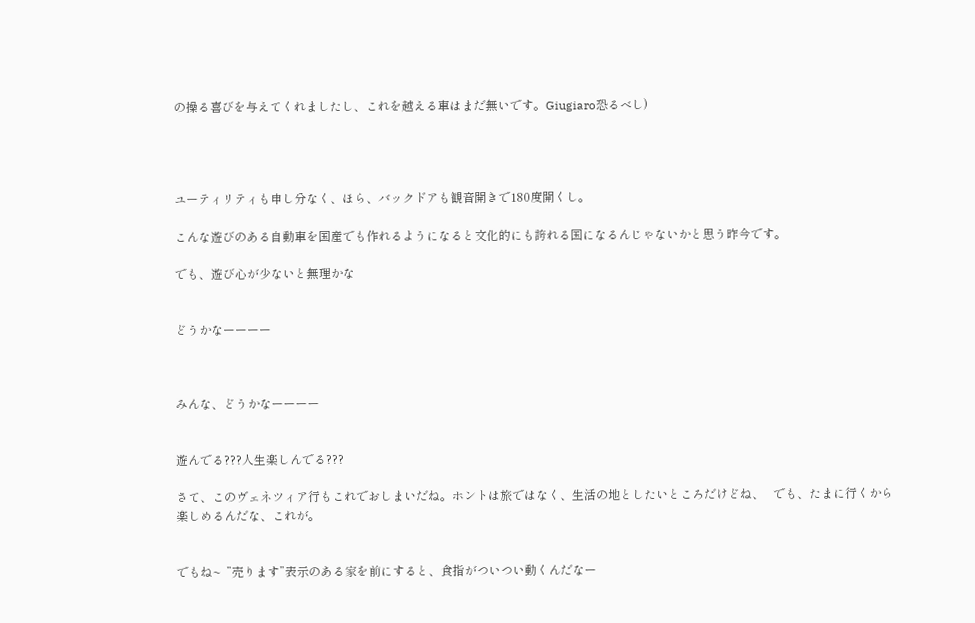の操る喜びを与えてくれましたし、これを越える車はまだ無いです。Giugiaro恐るべし)




ユーティリティも申し分なく、ほら、バックドアも観音開きで180度開くし。

こんな遊びのある自動車を国産でも作れるようになると文化的にも誇れる国になるんじゃないかと思う昨今です。

でも、遊び心が少ないと無理かな


どうかなーーーー



みんな、どうかなーーーー


遊んでる???人生楽しんでる???

さて、このヴェネツィア行もこれでおしまいだね。ホントは旅ではなく、生活の地としたいところだけどね、   でも、たまに行くから楽しめるんだな、これが。


でもね~  ”売ります”表示のある家を前にすると、食指がついつい動くんだなー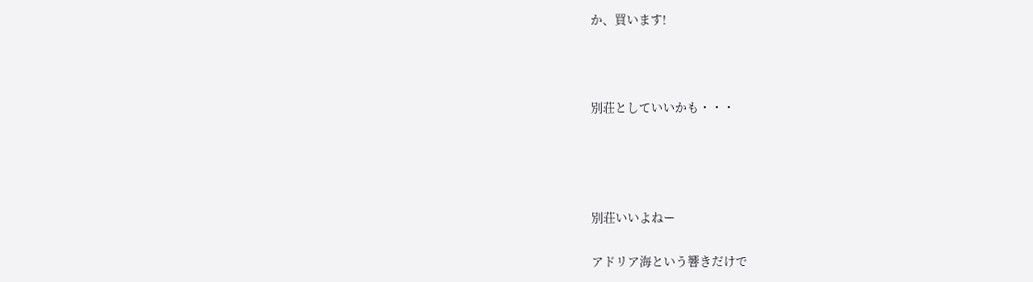か、買います!



別荘としていいかも・・・




別荘いいよねー

アドリア海という響きだけで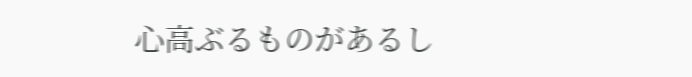心高ぶるものがあるし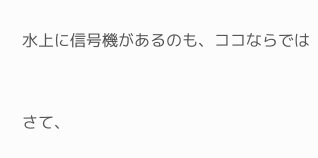水上に信号機があるのも、ココならでは


さて、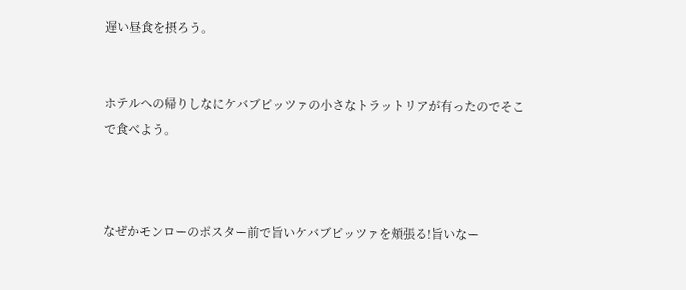遅い昼食を摂ろう。


ホテルへの帰りしなにケバブピッツァの小さなトラットリアが有ったのでそこで食べよう。



なぜかモンローのポスター前で旨いケバブピッツァを頬張る!旨いなー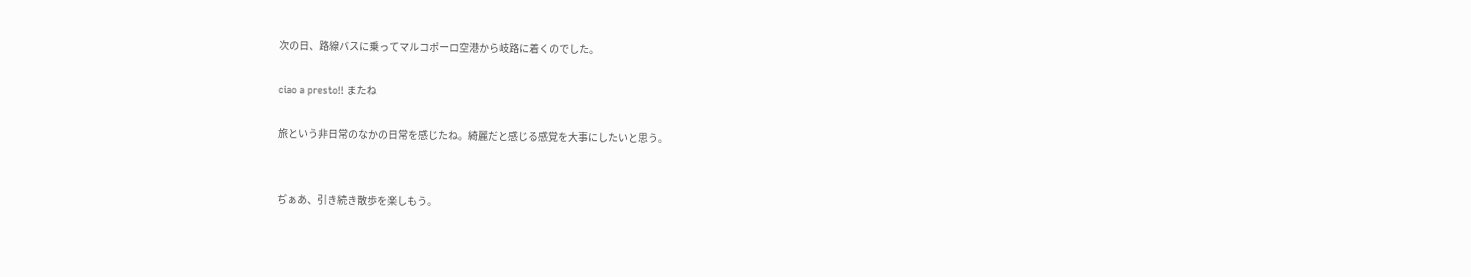次の日、路線バスに乗ってマルコポーロ空港から岐路に着くのでした。

ciao a presto!! またね

旅という非日常のなかの日常を感じたね。綺麗だと感じる感覚を大事にしたいと思う。


ぢぁあ、引き続き散歩を楽しもう。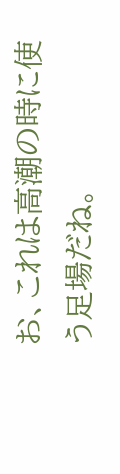お、これは高潮の時に使う足場だね。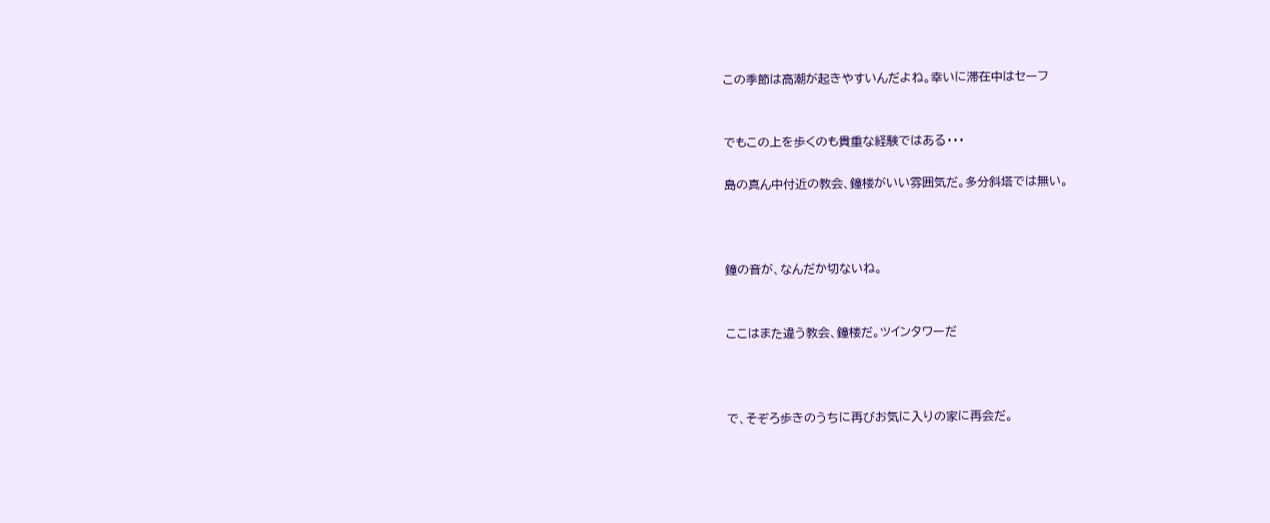この季節は高潮が起きやすいんだよね。幸いに滞在中はセーフ


でもこの上を歩くのも貴重な経験ではある・・・

島の真ん中付近の教会、鐘楼がいい雰囲気だ。多分斜塔では無い。



鐘の音が、なんだか切ないね。


ここはまた違う教会、鐘楼だ。ツインタワーだ



で、そぞろ歩きのうちに再びお気に入りの家に再会だ。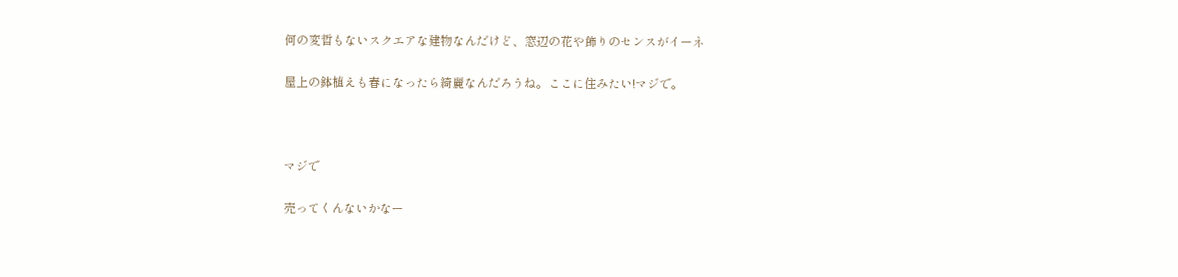何の変哲もないスクエアな建物なんだけど、窓辺の花や飾りのセンスがイーネ

屋上の鉢植えも春になったら綺麗なんだろうね。ここに住みたい!マジで。



マジで

売ってくんないかなー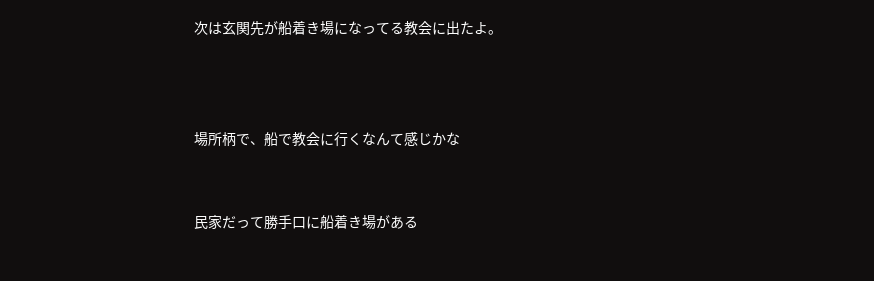次は玄関先が船着き場になってる教会に出たよ。



場所柄で、船で教会に行くなんて感じかな


民家だって勝手口に船着き場がある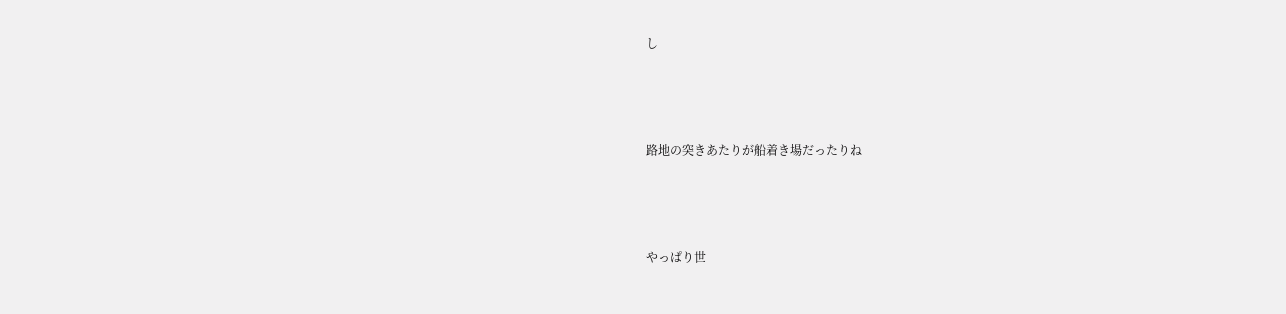し



路地の突きあたりが船着き場だったりね



やっぱり世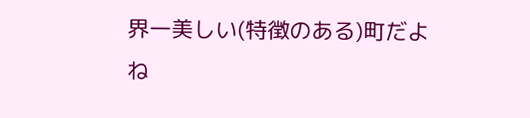界一美しい(特徴のある)町だよね